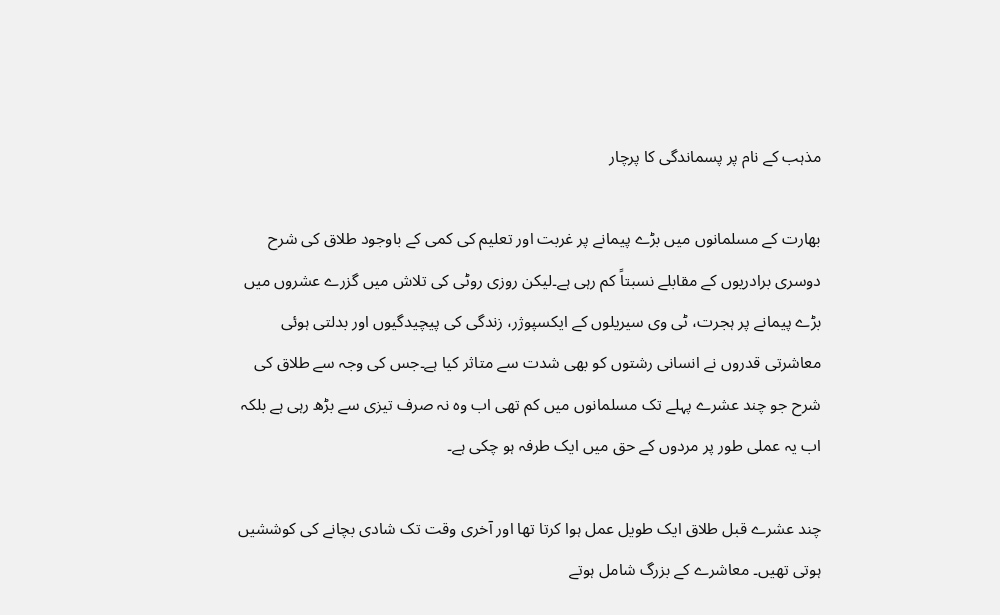مذہب کے نام پر پسماندگی کا پرچار

بھارت کے مسلمانوں میں بڑے پیمانے پر غربت اور تعلیم کی کمی کے باوجود طلاق کی شرح دوسری برادریوں کے مقابلے نسبتاً کم رہی ہے۔لیکن روزی روٹی کی تلاش میں گزرے عشروں میں بڑے پیمانے پر ہجرت، ٹی وی سیریلوں کے ایکسپوژر، زندگی کی پیچیدگیوں اور بدلتی ہوئی معاشرتی قدروں نے انسانی رشتوں کو بھی شدت سے متاثر کیا ہے۔جس کی وجہ سے طلاق کی شرح جو چند عشرے پہلے تک مسلمانوں میں کم تھی اب وہ نہ صرف تیزی سے بڑھ رہی ہے بلکہ اب یہ عملی طور پر مردوں کے حق میں ایک طرفہ ہو چکی ہے۔

چند عشرے قبل طلاق ایک طویل عمل ہوا کرتا تھا اور آخری وقت تک شادی بچانے کی کوششیں ہوتی تھیں۔ معاشرے کے بزرگ شامل ہوتے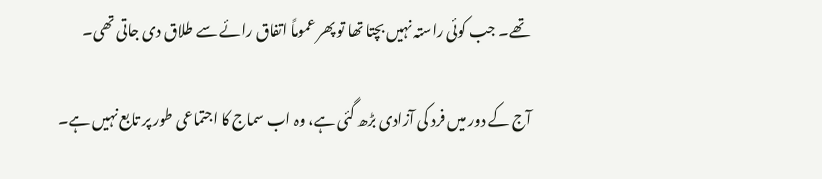تھے۔ جب کوئی راستہ نہیں بچتا تھا تو پھر عموماً اتفاق رائے سے طلاق دی جاتی تھی۔

آج کے دور میں فرد کی آزادی بڑھ گئی ہے، وہ اب سماج کا اجتماعی طور پر تابع نہیں ہے۔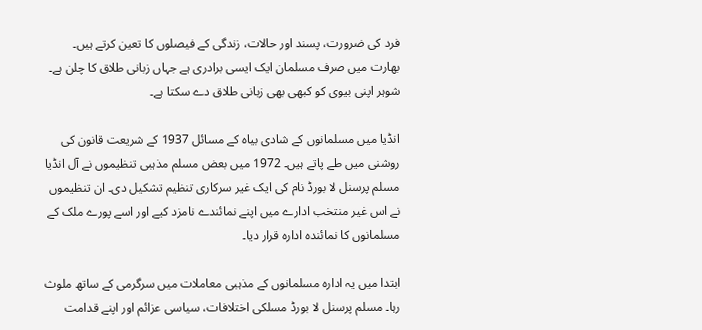فرد کی ضرورت، پسند اور حالات، زندگی کے فیصلوں کا تعین کرتے ہیں۔ بھارت میں صرف مسلمان ایک ایسی برادری ہے جہاں زبانی طلاق کا چلن ہے۔ شوہر اپنی بیوی کو کبھی بھی زبانی طلاق دے سکتا ہے۔

انڈیا میں مسلمانوں کے شادی بیاہ کے مسائل 1937 کے شریعت قانون کی روشنی میں طے پاتے ہیں۔ 1972 میں بعض مسلم مذہبی تنظیموں نے آل انڈیا مسلم پرسنل لا بورڈ نام کی ایک غیر سرکاری تنظیم تشکیل دی۔ ان تنظیموں نے اس غیر منتخب ادارے میں اپنے نمائندے نامزد کیے اور اسے پورے ملک کے مسلمانوں کا نمائندہ ادارہ قرار دیا۔

ابتدا میں یہ ادارہ مسلمانوں کے مذہبی معاملات میں سرگرمی کے ساتھ ملوث رہا۔ مسلم پرسنل لا بورڈ مسلکی اختلافات، سیاسی عزائم اور اپنے قدامت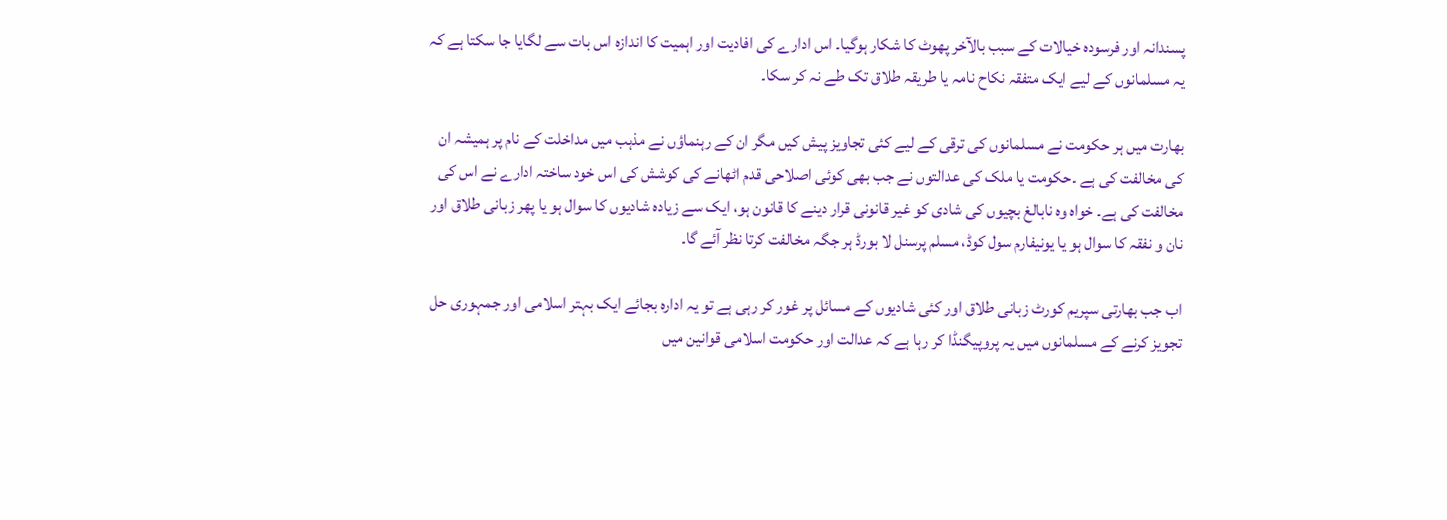پسندانہ اور فرسودہ خیالات کے سبب بالآخر پھوٹ کا شکار ہوگیا۔ اس ادارے کی افادیت اور اہمیت کا اندازہ اس بات سے لگایا جا سکتا ہے کہ یہ مسلمانوں کے لیے ایک متفقہ نکاح نامہ یا طریقہ طلاق تک طے نہ کر سکا۔

بھارت میں ہر حکومت نے مسلمانوں کی ترقی کے لیے کئی تجاویز پیش کیں مگر ان کے رہنماؤں نے مذہب میں مداخلت کے نام پر ہمیشہ ان کی مخالفت کی ہے ۔حکومت یا ملک کی عدالتوں نے جب بھی کوئی اصلاحی قدم اٹھانے کی کوشش کی اس خود ساختہ ادارے نے اس کی مخالفت کی ہے۔ خواہ وہ نابالغ بچیوں کی شادی کو غیر قانونی قرار دینے کا قانون ہو، ایک سے زیادہ شادیوں کا سوال ہو یا پھر زبانی طلاق اور نان و نفقہ کا سوال ہو یا یونیفارم سول کوڈ، مسلم پرسنل لا بورڈ ہر جگہ مخالفت کرتا نظر آئے گا۔

اب جب بھارتی سپریم کورٹ زبانی طلاق اور کئی شادیوں کے مسائل پر غور کر رہی ہے تو یہ ادارہ بجائے ایک بہتر اسلامی اور جمہوری حل تجویز کرنے کے مسلمانوں میں یہ پروپیگنڈا کر رہا ہے کہ عدالت اور حکومت اسلامی قوانین میں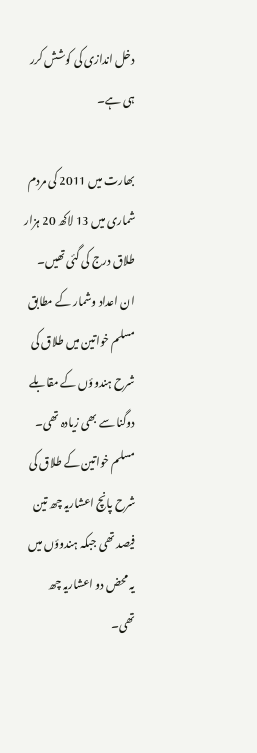دخل اندازی کی کوشش کرر ہی ہے۔

بھارت میں 2011 کی مردم شماری میں 13 لاکھ 20 ہزار طلاق درج کی گئی تھیں۔ ان اعداد وشمار کے مطابق مسلم خواتین میں طلاق کی شرح ہندوؤں کے مقابلے دوگنا سے بھی زیادہ تھی۔ مسلم خواتین کے طلاق کی شرح پانچ اعشاریہ چھ تین فیصد تھی جبکہ ہندوؤں میں یہ محض دو اعشاریہ چھ تھی۔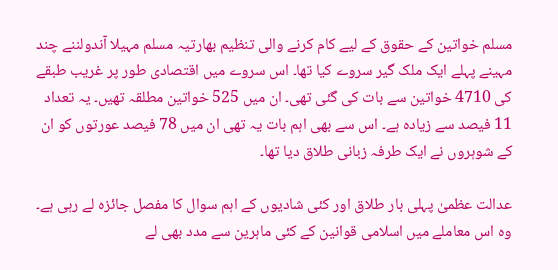مسلم خواتین کے حقوق کے لیے کام کرنے والی تنظیم بھارتیہ مسلم مہیلا آندولننے چند مہینے پہلے ایک ملک گیر سروے کیا تھا۔ اس سروے میں اقتصادی طور پر غریب طبقے کی 4710 خواتین سے بات کی گئی تھی۔ ان میں 525 خواتین مطلقہ تھیں۔ یہ تعداد 11 فیصد سے زیادہ ہے۔ اس سے بھی اہم بات یہ تھی ان میں 78 فیصد عورتوں کو ان کے شوہروں نے ایک طرفہ زبانی طلاق دیا تھا۔

عدالت عظمیٰ پہلی بار طلاق اور کئی شادیوں کے اہم سوال کا مفصل جائزہ لے رہی ہے۔ وہ اس معاملے میں اسلامی قوانین کے کئی ماہرین سے مدد بھی لے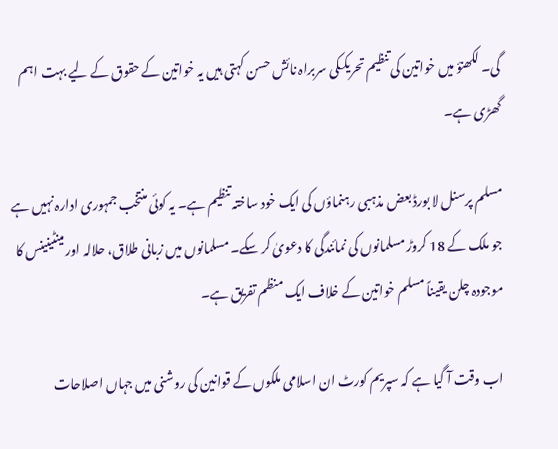گی۔ لکھنؤ میں خواتین کی تنظیم تحریککی سربراہ نائش حسن کہتی ہیں یہ خواتین کے حقوق کے لیے بہت اہم گھڑی ہے۔

مسلم پرسنل لا بورڈ بعض مذہبی رہنماؤں کی ایک خود ساختہ تنظیم ہے۔ یہ کوئی منتخب جمہوری ادارہ نہیں ہے جو ملک کے 18 کروڑ مسلمانوں کی نمائندگی کا دعویٰ کر سکے۔ مسلمانوں میں زبانی طلاق، حلالہ اور مینٹینینس کا موجودہ چلن یقیناً مسلم خواتین کے خلاف ایک منظم تفریق ہے۔

اب وقت آ گیا ہے کہ سپریم کورٹ ان اسلامی ملکوں کے قوانین کی روشنی میں جہاں اصلاحات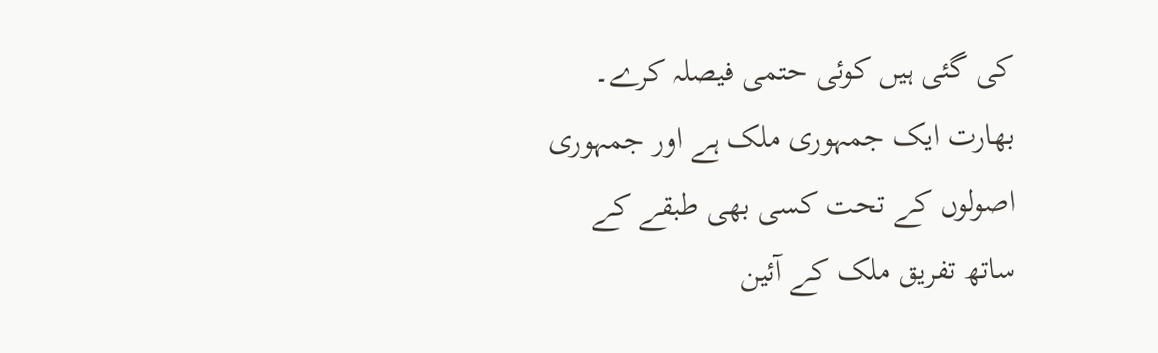کی گئی ہیں کوئی حتمی فیصلہ کرے۔ بھارت ایک جمہوری ملک ہے اور جمہوری اصولوں کے تحت کسی بھی طبقے کے ساتھ تفریق ملک کے آئین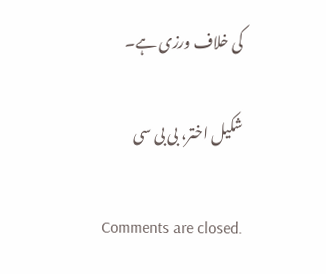کی خلاف ورزی ہے۔

شکیل اختر، بی بی سی

Comments are closed.